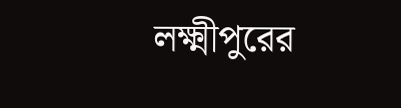লক্ষ্মীপুরের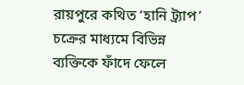রায়পুরে কথিত ‘হানি ট্র্যাপ’ চক্রের মাধ্যমে বিভিন্ন ব্যক্তিকে ফাঁদে ফেলে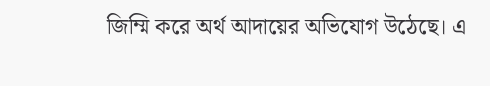জিম্মি করে অর্থ আদায়ের অভিযোগ উঠেছে। এ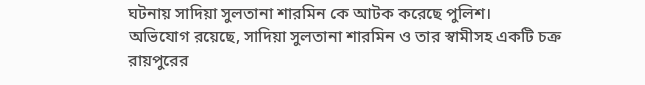ঘটনায় সাদিয়া সুলতানা শারমিন কে আটক করেছে পুলিশ।
অভিযোগ রয়েছে, সাদিয়া সুলতানা শারমিন ও তার স্বামীসহ একটি চক্র রায়পুরের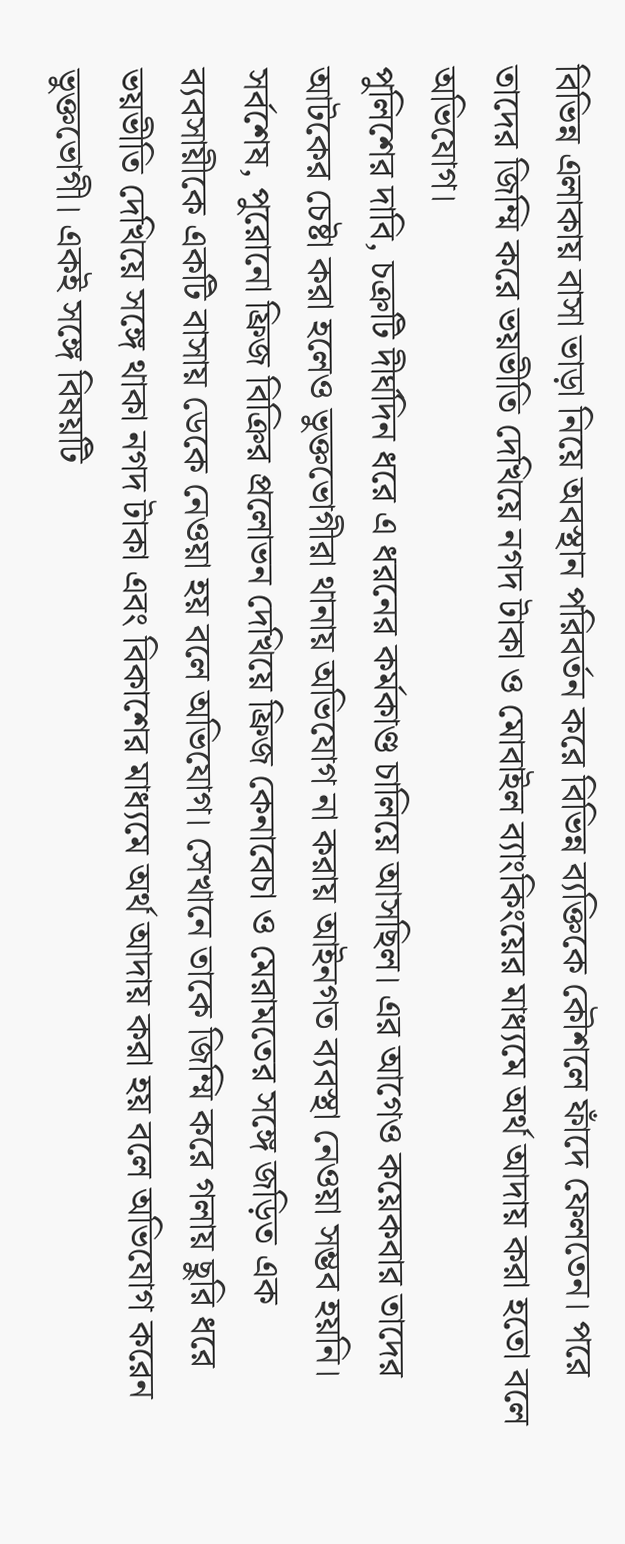বিভিন্ন এলাকায় বাসা ভাড়া নিয়ে অবস্থান পরিবর্তন করে বিভিন্ন ব্যক্তিকে কৌশলে ফাঁদে ফেলতেন। পরে তাদের জিম্মি করে ভয়ভীতি দেখিয়ে নগদ টাকা ও মোবাইল ব্যাংকিংয়ের মাধ্যমে অর্থ আদায় করা হতো বলে অভিযোগ।
পুলিশের দাবি, চক্রটি দীর্ঘদিন ধরে এ ধরনের কর্মকাণ্ড চালিয়ে আসছিল। এর আগেও কয়েকবার তাদের আটকের চেষ্টা করা হলেও ভুক্তভোগীরা থানায় অভিযোগ না করায় আইনগত ব্যবস্থা নেওয়া সম্ভব হয়নি।
সর্বশেষ, পুরোনো ফ্রিজ বিক্রির প্রলোভন দেখিয়ে ফ্রিজ কেনাবেচা ও মেরামতের সঙ্গে জড়িত এক ব্যবসায়ীকে একটি বাসায় ডেকে নেওয়া হয় বলে অভিযোগ। সেখানে তাকে জিম্মি করে গলায় ছুরি ধরে ভয়ভীতি দেখিয়ে সঙ্গে থাকা নগদ টাকা এবং বিকাশের মাধ্যমে অর্থ আদায় করা হয় বলে অভিযোগ করেন ভুক্তভোগী। একই সঙ্গে বিষয়টি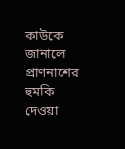কাউকে জানালে প্রাণনাশের হুমকি দেওয়া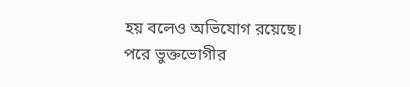হয় বলেও অভিযোগ রয়েছে।
পরে ভুক্তভোগীর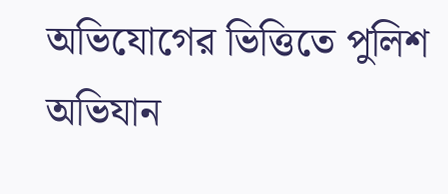অভিযোগের ভিত্তিতে পুলিশ অভিযান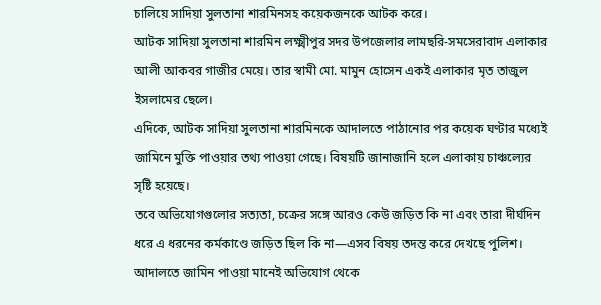চালিয়ে সাদিয়া সুলতানা শারমিনসহ কয়েকজনকে আটক করে।
আটক সাদিয়া সুলতানা শারমিন লক্ষ্মীপুর সদর উপজেলার লামছরি-সমসেরাবাদ এলাকার আলী আকবর গাজীর মেয়ে। তার স্বামী মো. মামুন হোসেন একই এলাকার মৃত তাজুল ইসলামের ছেলে।
এদিকে, আটক সাদিয়া সুলতানা শারমিনকে আদালতে পাঠানোর পর কয়েক ঘণ্টার মধ্যেই জামিনে মুক্তি পাওয়ার তথ্য পাওয়া গেছে। বিষয়টি জানাজানি হলে এলাকায় চাঞ্চল্যের সৃষ্টি হয়েছে।
তবে অভিযোগগুলোর সত্যতা, চক্রের সঙ্গে আরও কেউ জড়িত কি না এবং তারা দীর্ঘদিন ধরে এ ধরনের কর্মকাণ্ডে জড়িত ছিল কি না—এসব বিষয় তদন্ত করে দেখছে পুলিশ। আদালতে জামিন পাওয়া মানেই অভিযোগ থেকে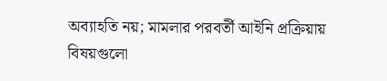অব্যাহতি নয়; মামলার পরবর্তী আইনি প্রক্রিয়ায় বিষয়গুলো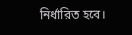নির্ধারিত হবে।